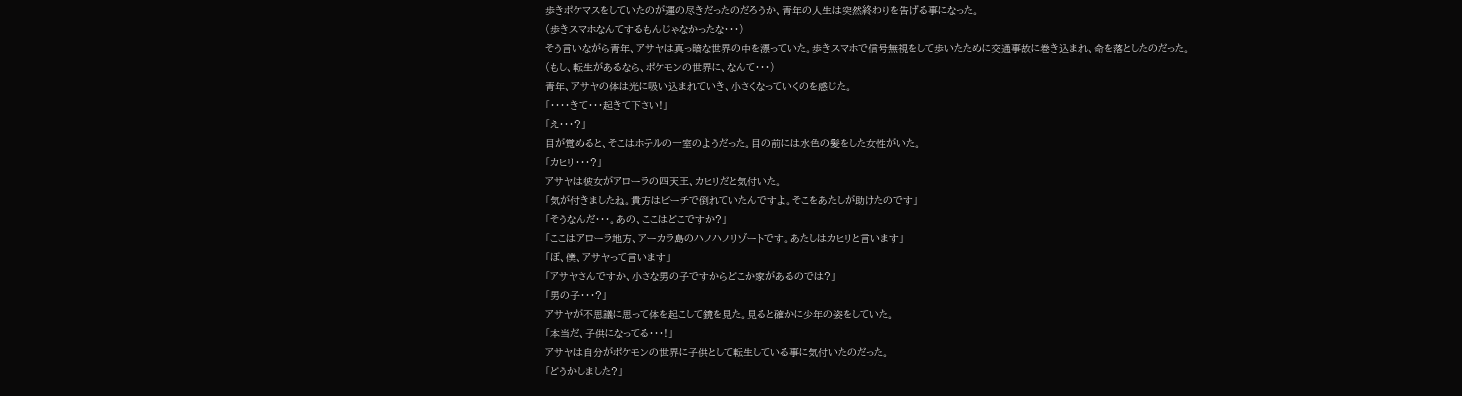歩きポケマスをしていたのが運の尽きだったのだろうか、青年の人生は突然終わりを告げる事になった。
(歩きスマホなんてするもんじゃなかったな・・・)
そう言いながら青年、アサヤは真っ暗な世界の中を漂っていた。歩きスマホで信号無視をして歩いたために交通事故に巻き込まれ、命を落としたのだった。
(もし、転生があるなら、ポケモンの世界に、なんて・・・)
青年、アサヤの体は光に吸い込まれていき、小さくなっていくのを感じた。
「・・・・きて・・・起きて下さい!」
「え・・・?」
目が覚めると、そこはホテルの一室のようだった。目の前には水色の髪をした女性がいた。
「カヒリ・・・?」
アサヤは彼女がアローラの四天王、カヒリだと気付いた。
「気が付きましたね。貴方はビーチで倒れていたんですよ。そこをあたしが助けたのです」
「そうなんだ・・・。あの、ここはどこですか?」
「ここはアローラ地方、アーカラ島のハノハノリゾートです。あたしはカヒリと言います」
「ぼ、僕、アサヤって言います」
「アサヤさんですか、小さな男の子ですからどこか家があるのでは?」
「男の子・・・?」
アサヤが不思議に思って体を起こして鏡を見た。見ると確かに少年の姿をしていた。
「本当だ、子供になってる・・・!」
アサヤは自分がポケモンの世界に子供として転生している事に気付いたのだった。
「どうかしました?」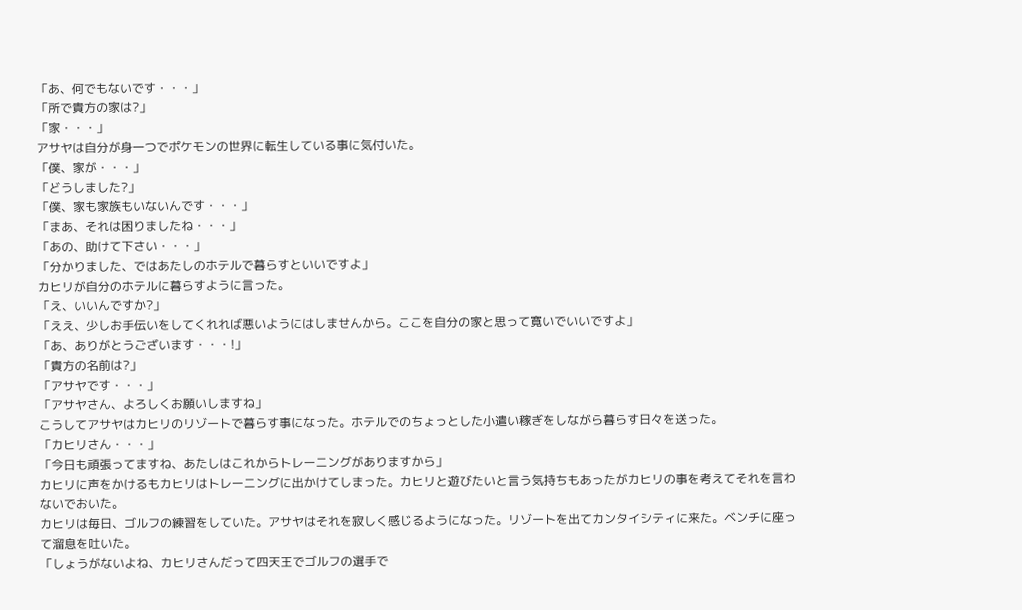「あ、何でもないです・・・」
「所で貴方の家は?」
「家・・・」
アサヤは自分が身一つでポケモンの世界に転生している事に気付いた。
「僕、家が・・・」
「どうしました?」
「僕、家も家族もいないんです・・・」
「まあ、それは困りましたね・・・」
「あの、助けて下さい・・・」
「分かりました、ではあたしのホテルで暮らすといいですよ」
カヒリが自分のホテルに暮らすように言った。
「え、いいんですか?」
「ええ、少しお手伝いをしてくれれば悪いようにはしませんから。ここを自分の家と思って寛いでいいですよ」
「あ、ありがとうございます・・・!」
「貴方の名前は?」
「アサヤです・・・」
「アサヤさん、よろしくお願いしますね」
こうしてアサヤはカヒリのリゾートで暮らす事になった。ホテルでのちょっとした小遣い稼ぎをしながら暮らす日々を送った。
「カヒリさん・・・」
「今日も頑張ってますね、あたしはこれからトレーニングがありますから」
カヒリに声をかけるもカヒリはトレーニングに出かけてしまった。カヒリと遊びたいと言う気持ちもあったがカヒリの事を考えてそれを言わないでおいた。
カヒリは毎日、ゴルフの練習をしていた。アサヤはそれを寂しく感じるようになった。リゾートを出てカンタイシティに来た。ベンチに座って溜息を吐いた。
「しょうがないよね、カヒリさんだって四天王でゴルフの選手で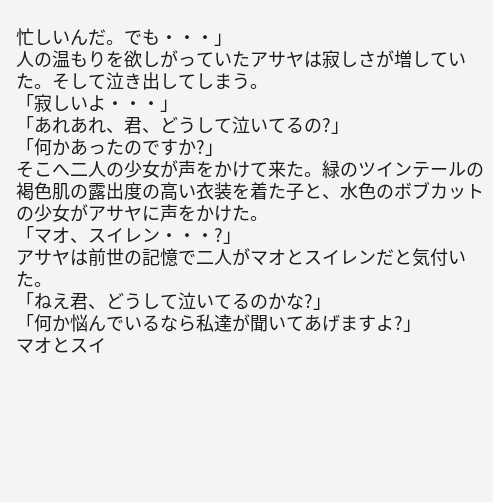忙しいんだ。でも・・・」
人の温もりを欲しがっていたアサヤは寂しさが増していた。そして泣き出してしまう。
「寂しいよ・・・」
「あれあれ、君、どうして泣いてるの?」
「何かあったのですか?」
そこへ二人の少女が声をかけて来た。緑のツインテールの褐色肌の露出度の高い衣装を着た子と、水色のボブカットの少女がアサヤに声をかけた。
「マオ、スイレン・・・?」
アサヤは前世の記憶で二人がマオとスイレンだと気付いた。
「ねえ君、どうして泣いてるのかな?」
「何か悩んでいるなら私達が聞いてあげますよ?」
マオとスイ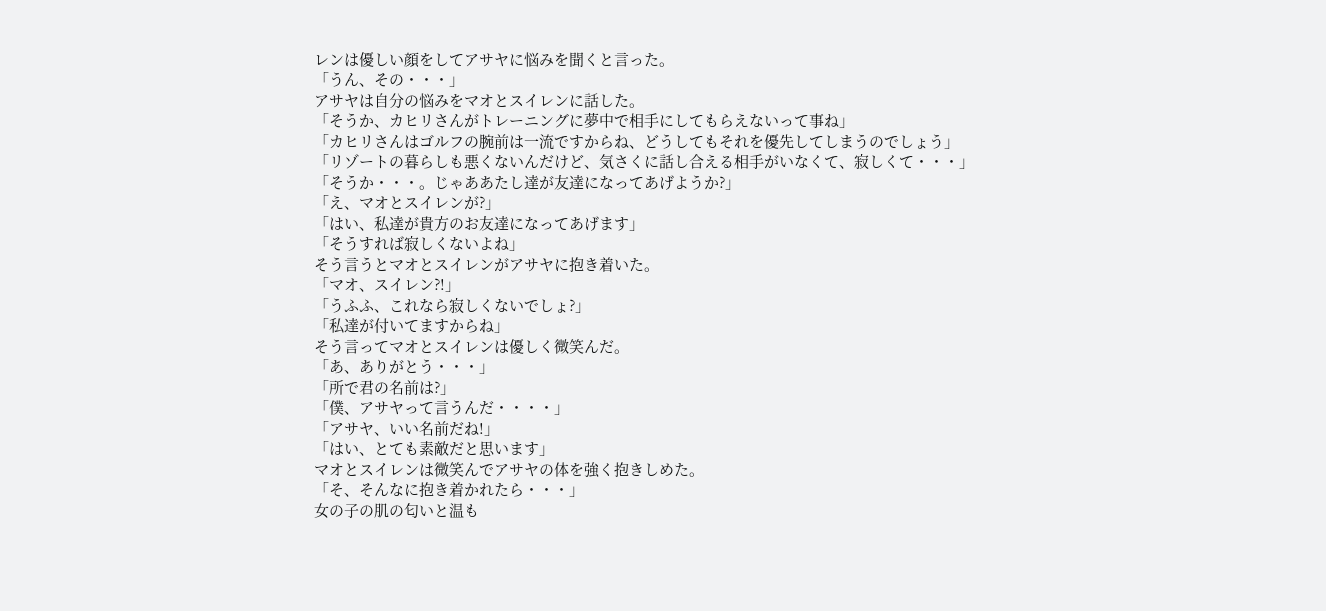レンは優しい顔をしてアサヤに悩みを聞くと言った。
「うん、その・・・」
アサヤは自分の悩みをマオとスイレンに話した。
「そうか、カヒリさんがトレーニングに夢中で相手にしてもらえないって事ね」
「カヒリさんはゴルフの腕前は一流ですからね、どうしてもそれを優先してしまうのでしょう」
「リゾートの暮らしも悪くないんだけど、気さくに話し合える相手がいなくて、寂しくて・・・」
「そうか・・・。じゃああたし達が友達になってあげようか?」
「え、マオとスイレンが?」
「はい、私達が貴方のお友達になってあげます」
「そうすれば寂しくないよね」
そう言うとマオとスイレンがアサヤに抱き着いた。
「マオ、スイレン?!」
「うふふ、これなら寂しくないでしょ?」
「私達が付いてますからね」
そう言ってマオとスイレンは優しく微笑んだ。
「あ、ありがとう・・・」
「所で君の名前は?」
「僕、アサヤって言うんだ・・・・」
「アサヤ、いい名前だね!」
「はい、とても素敵だと思います」
マオとスイレンは微笑んでアサヤの体を強く抱きしめた。
「そ、そんなに抱き着かれたら・・・」
女の子の肌の匂いと温も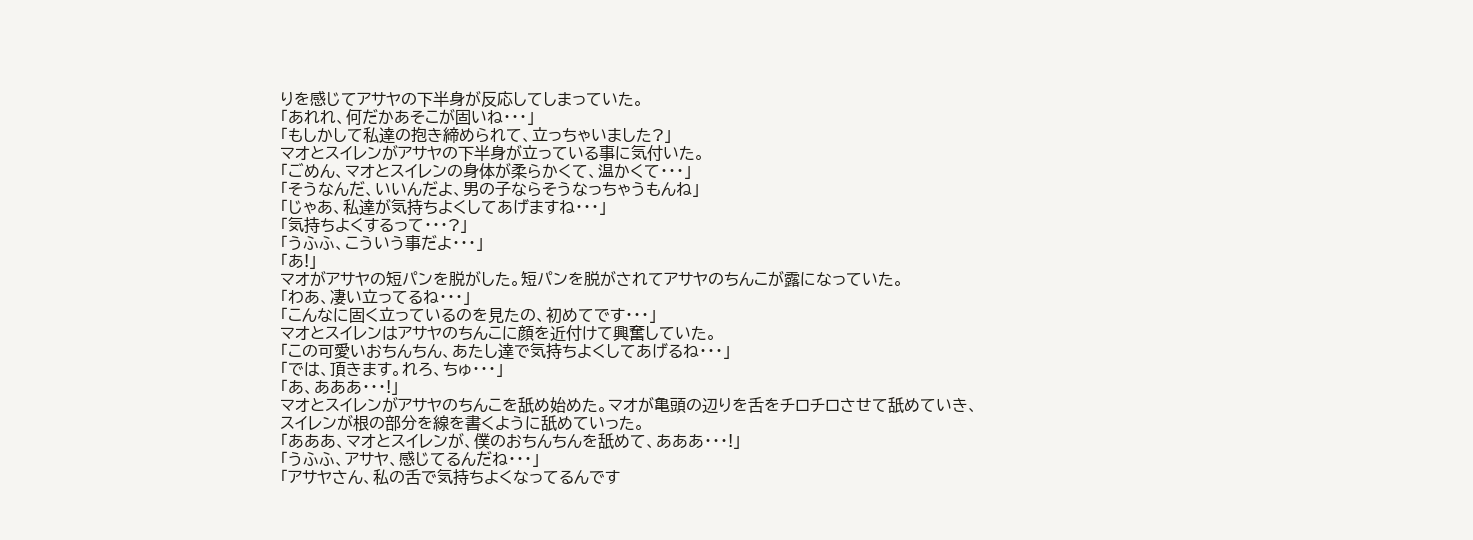りを感じてアサヤの下半身が反応してしまっていた。
「あれれ、何だかあそこが固いね・・・」
「もしかして私達の抱き締められて、立っちゃいました?」
マオとスイレンがアサヤの下半身が立っている事に気付いた。
「ごめん、マオとスイレンの身体が柔らかくて、温かくて・・・」
「そうなんだ、いいんだよ、男の子ならそうなっちゃうもんね」
「じゃあ、私達が気持ちよくしてあげますね・・・」
「気持ちよくするって・・・?」
「うふふ、こういう事だよ・・・」
「あ!」
マオがアサヤの短パンを脱がした。短パンを脱がされてアサヤのちんこが露になっていた。
「わあ、凄い立ってるね・・・」
「こんなに固く立っているのを見たの、初めてです・・・」
マオとスイレンはアサヤのちんこに顔を近付けて興奮していた。
「この可愛いおちんちん、あたし達で気持ちよくしてあげるね・・・」
「では、頂きます。れろ、ちゅ・・・」
「あ、あああ・・・!」
マオとスイレンがアサヤのちんこを舐め始めた。マオが亀頭の辺りを舌をチロチロさせて舐めていき、スイレンが根の部分を線を書くように舐めていった。
「あああ、マオとスイレンが、僕のおちんちんを舐めて、あああ・・・!」
「うふふ、アサヤ、感じてるんだね・・・」
「アサヤさん、私の舌で気持ちよくなってるんです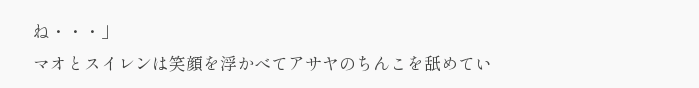ね・・・」
マオとスイレンは笑顔を浮かべてアサヤのちんこを舐めてい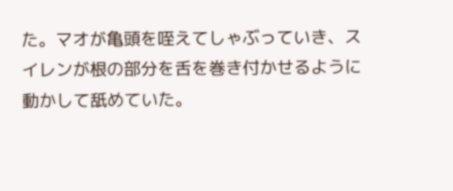た。マオが亀頭を咥えてしゃぶっていき、スイレンが根の部分を舌を巻き付かせるように動かして舐めていた。